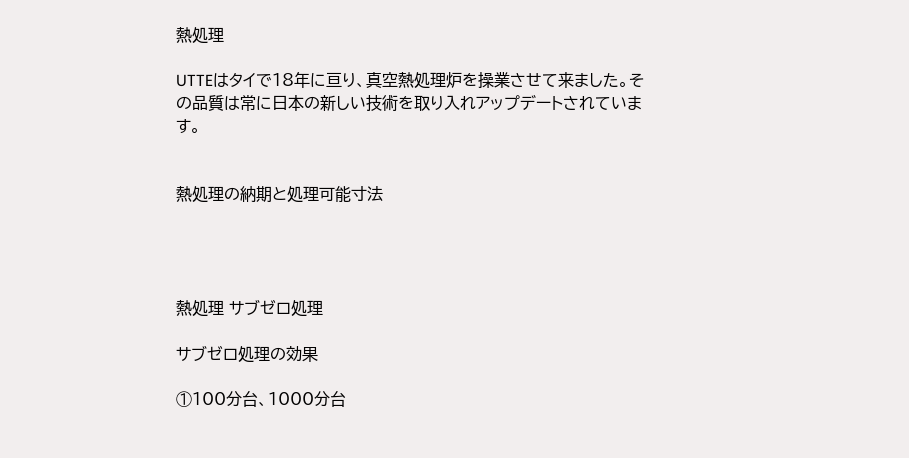熱処理

UTTEはタイで18年に亘り、真空熱処理炉を操業させて来ました。その品質は常に日本の新しい技術を取り入れアップデートされています。


熱処理の納期と処理可能寸法




熱処理 サブゼロ処理

サブゼロ処理の効果

①100分台、1000分台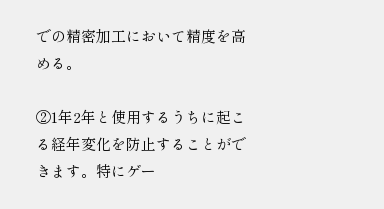での精密加工において精度を高める。

②1年2年と使用するうちに起こる経年変化を防止することができます。特にゲー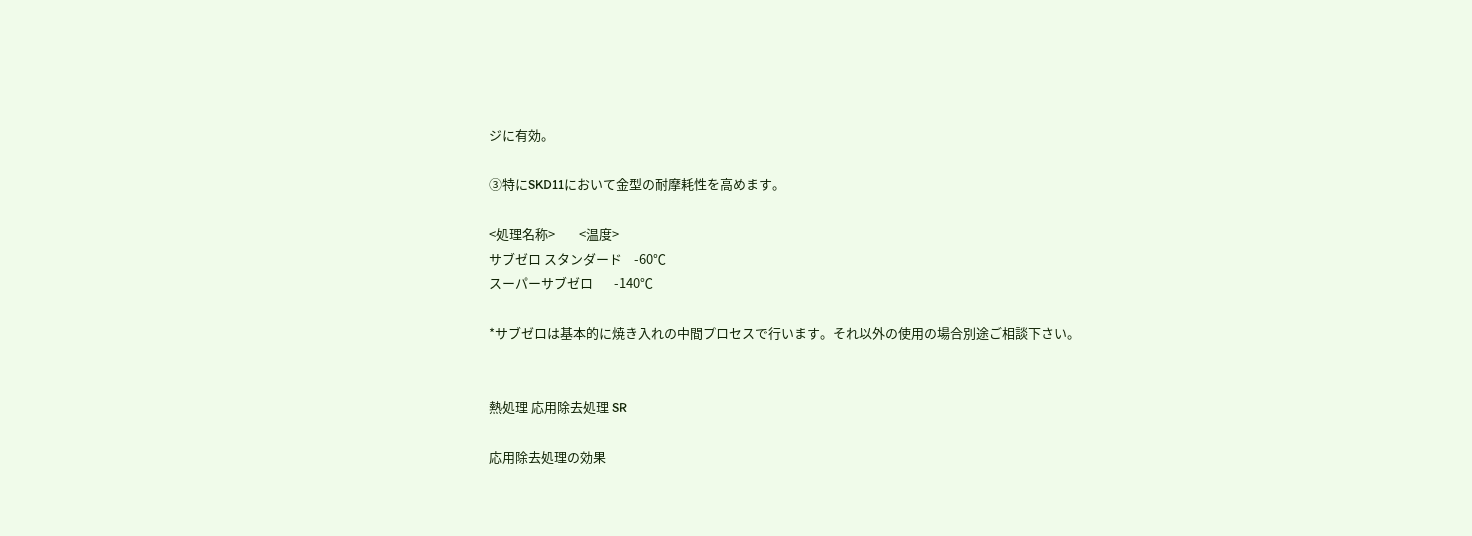ジに有効。

③特にSKD11において金型の耐摩耗性を高めます。

<処理名称>        <温度>
サブゼロ スタンダード    -60℃
スーパーサブゼロ       -140℃

*サブゼロは基本的に焼き入れの中間プロセスで行います。それ以外の使用の場合別途ご相談下さい。


熱処理 応用除去処理 SR

応用除去処理の効果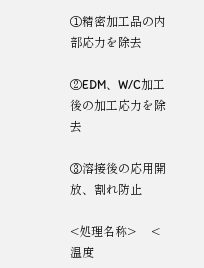①精密加工品の内部応力を除去

②EDM、W/C加工後の加工応力を除去

③溶接後の応用開放、割れ防止

<処理名称>     <温度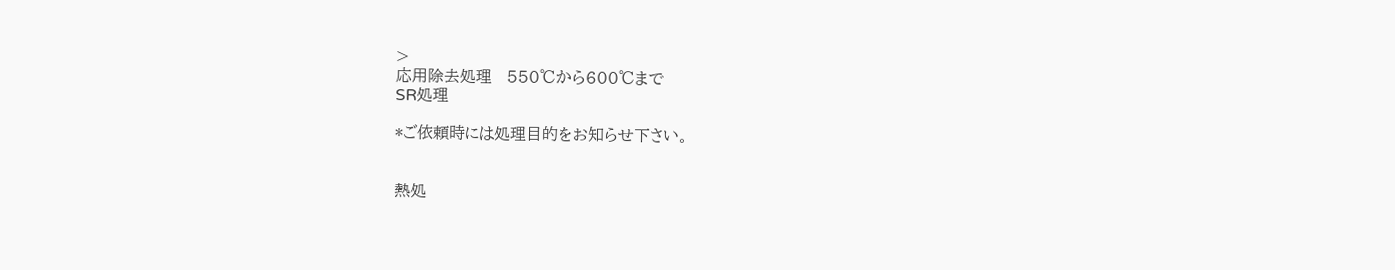>
応用除去処理   550℃から600℃まで
SR処理

*ご依頼時には処理目的をお知らせ下さい。


熱処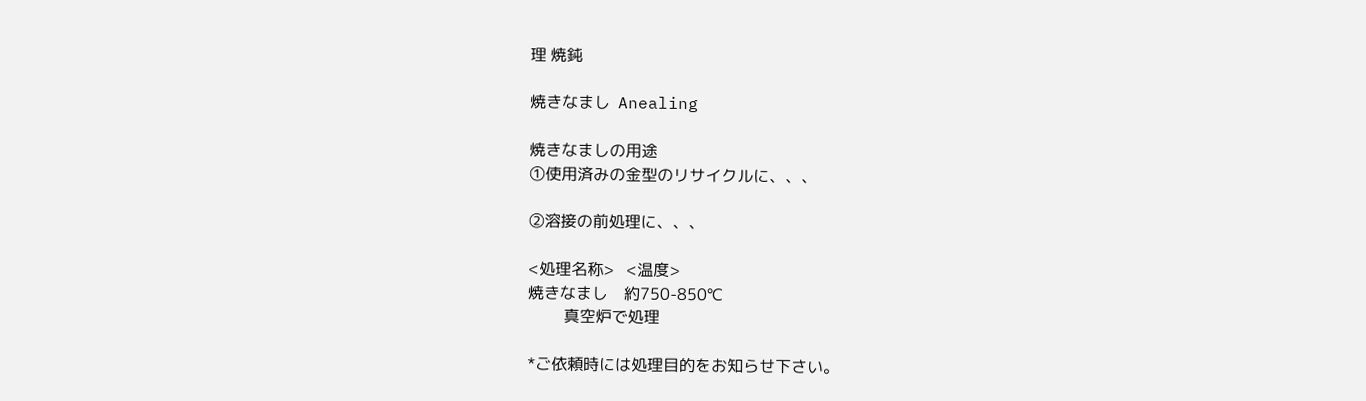理 焼鈍

焼きなまし  Anealing

焼きなましの用途
①使用済みの金型のリサイクルに、、、

②溶接の前処理に、、、

<処理名称>   <温度>
焼きなまし    約750-850℃
         真空炉で処理

*ご依頼時には処理目的をお知らせ下さい。